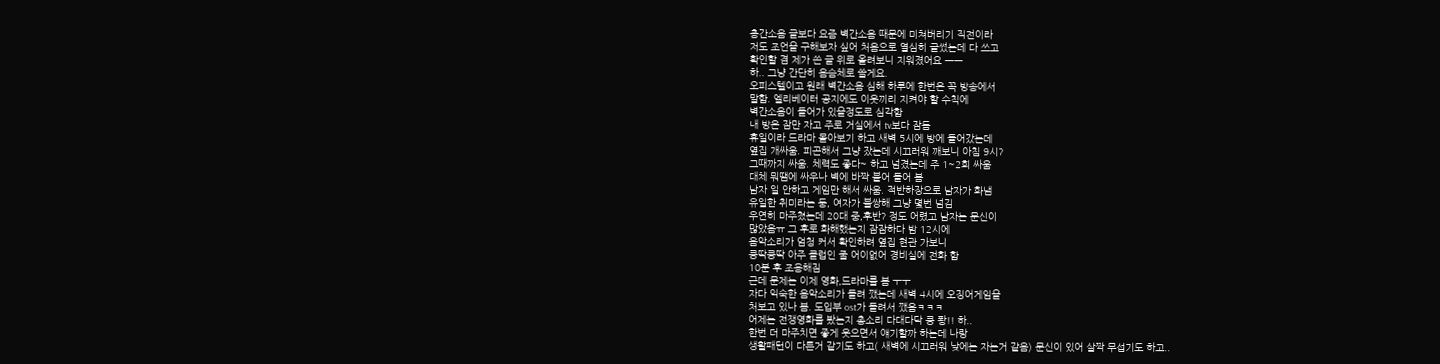층간소음 글보다 요즘 벽간소음 때문에 미쳐버리기 직전이라
저도 조언을 구해보자 싶어 처음으로 열심히 글썼는데 다 쓰고
확인할 겸 제가 쓴 글 위로 올려보니 지워졌어요 ㅡㅡ
하.. 그냥 간단히 음슴체로 쓸게요.
오피스텔이고 원래 벽간소음 심해 하루에 한번은 꼭 방송에서
말함. 엘리베이터 공지에도 이웃끼리 지켜야 할 수칙에
벽간소음이 들어가 있을정도로 심각함
내 방은 잠만 자고 주로 거실에서 tv보다 잠듬
휴일이라 드라마 몰아보기 하고 새벽 5시에 방에 들어갔는데
옆집 개싸움. 피곤해서 그냥 잤는데 시끄러워 깨보니 아침 9시?
그때까지 싸움. 체력도 좋다~ 하고 넘겼는데 주 1~2회 싸움
대체 뭐땜에 싸우나 벽에 바짝 붙어 들어 봄
남자 일 안하고 게임만 해서 싸움. 적반하장으로 남자가 화냄
유일한 취미라는 둥, 여자가 불쌍해 그냥 몇번 넘김
우연히 마주쳤는데 20대 중,후반? 정도 어렸고 남자는 문신이
많았음ㅠ 그 후로 화해했는지 잠잠하다 밤 12시에
음악소리가 엄청 커서 확인하려 옆집 현관 가보니
쿵딱쿵딱 아주 클럽인 줄 어이없어 경비실에 전화 함
10분 후 조용해짐
근데 문제는 이제 영화,드라마를 봄 ㅜㅜ
자다 익숙한 음악소리가 들려 깼는데 새벽 4시에 오징어게임을
처보고 있나 봄. 도입부 ost가 들려서 깼음ㅋㅋㅋ
어제는 전쟁영화를 봤는지 총소리 다대다닥 쿵 퐝!! 하..
한번 더 마주치면 좋게 웃으면서 얘기할까 하는데 나랑
생활패턴이 다른거 같기도 하고( 새벽에 시끄러워 낮에는 자는거 같음) 문신이 있어 살짝 무섭기도 하고..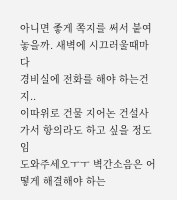아니면 좋게 쪽지를 써서 붙여놓을까. 새벽에 시끄러울때마다
경비실에 전화를 해야 하는건지..
이따위로 건물 지어논 건설사가서 항의라도 하고 싶을 정도임
도와주세오ㅜㅜ 벽간소음은 어떻게 해결해야 하는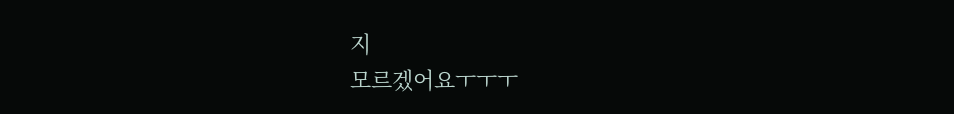지
모르겠어요ㅜㅜㅜ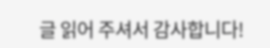글 읽어 주셔서 감사합니다!